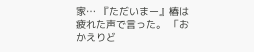家… 『ただいまー』椿は疲れた声で言った。 「おかえりど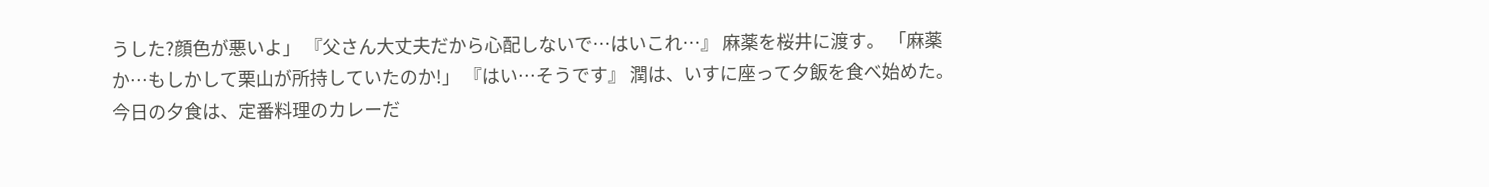うした?顔色が悪いよ」 『父さん大丈夫だから心配しないで…はいこれ…』 麻薬を桜井に渡す。 「麻薬か…もしかして栗山が所持していたのか!」 『はい…そうです』 潤は、いすに座って夕飯を食べ始めた。 今日の夕食は、定番料理のカレーだ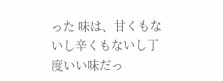った 味は、甘くもないし辛くもないし丁度いい味だっ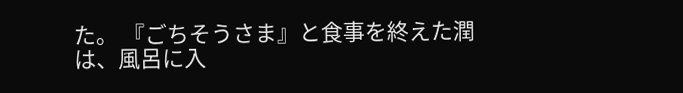た。 『ごちそうさま』と食事を終えた潤は、風呂に入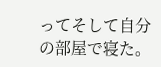ってそして自分の部屋で寝た。